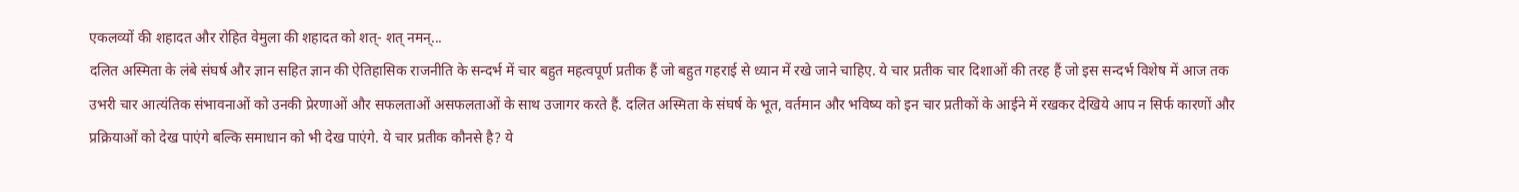एकलव्यों की शहादत और रोहित वेमुला की शहादत को शत्- शत् नमन्...
दलित अस्मिता के लंबे संघर्ष और ज्ञान सहित ज्ञान की ऐतिहासिक राजनीति के सन्दर्भ में चार बहुत महत्वपूर्ण प्रतीक हैं जो बहुत गहराई से ध्यान में रखे जाने चाहिए. ये चार प्रतीक चार दिशाओं की तरह हैं जो इस सन्दर्भ विशेष में आज तक उभरी चार आत्यंतिक संभावनाओं को उनकी प्रेरणाओं और सफलताओं असफलताओं के साथ उजागर करते हैं. दलित अस्मिता के संघर्ष के भूत, वर्तमान और भविष्य को इन चार प्रतीकों के आईने में रखकर देखिये आप न सिर्फ कारणों और प्रक्रियाओं को देख पाएंगे बल्कि समाधान को भी देख पाएंगे. ये चार प्रतीक कौनसे है? ये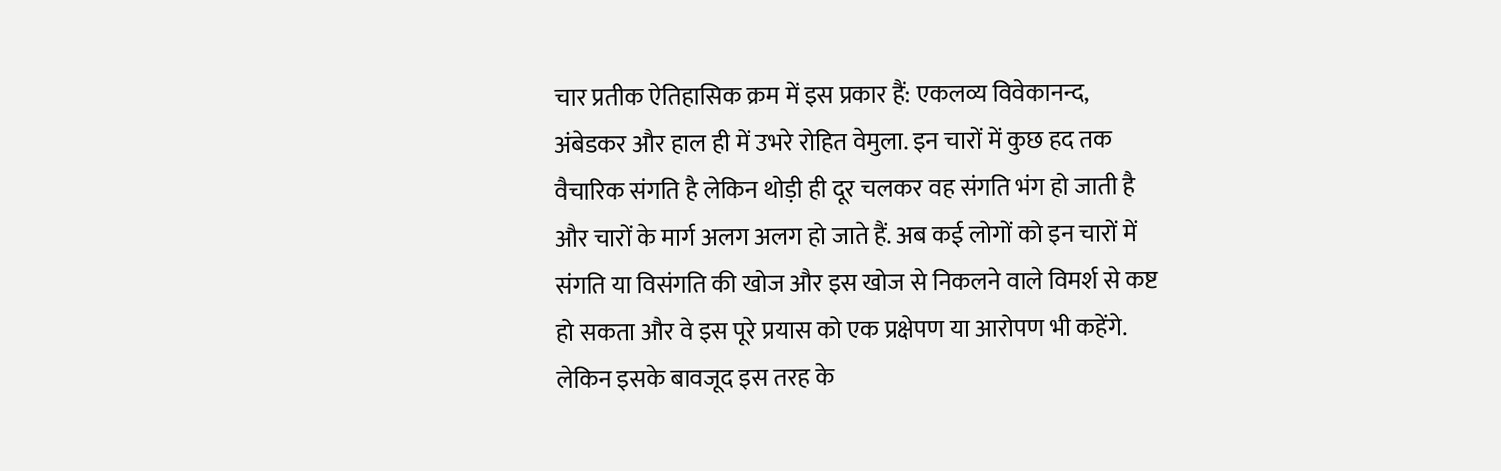चार प्रतीक ऐतिहासिक क्रम में इस प्रकार हैं: एकलव्य विवेकानन्द, अंबेडकर और हाल ही में उभरे रोहित वेमुला. इन चारों में कुछ हद तक वैचारिक संगति है लेकिन थोड़ी ही दूर चलकर वह संगति भंग हो जाती है और चारों के मार्ग अलग अलग हो जाते हैं. अब कई लोगों को इन चारों में संगति या विसंगति की खोज और इस खोज से निकलने वाले विमर्श से कष्ट हो सकता और वे इस पूरे प्रयास को एक प्रक्षेपण या आरोपण भी कहेंगे. लेकिन इसके बावजूद इस तरह के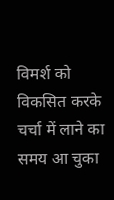विमर्श को विकसित करके चर्चा में लाने का समय आ चुका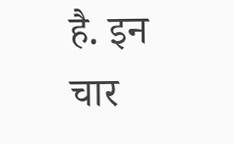है. इन चार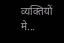व्यक्तियों मे...